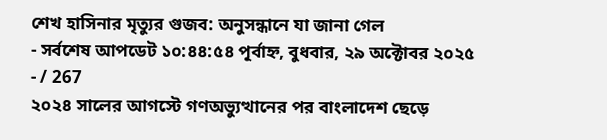শেখ হাসিনার মৃত্যুর গুজব: অনুসন্ধানে যা জানা গেল
- সর্বশেষ আপডেট ১০:৪৪:৫৪ পূর্বাহ্ন, বুধবার, ২৯ অক্টোবর ২০২৫
- / 267
২০২৪ সালের আগস্টে গণঅভ্যুত্থানের পর বাংলাদেশ ছেড়ে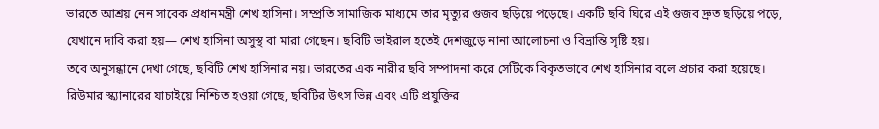ভারতে আশ্রয় নেন সাবেক প্রধানমন্ত্রী শেখ হাসিনা। সম্প্রতি সামাজিক মাধ্যমে তার মৃত্যুর গুজব ছড়িয়ে পড়েছে। একটি ছবি ঘিরে এই গুজব দ্রুত ছড়িয়ে পড়ে, যেখানে দাবি করা হয়— শেখ হাসিনা অসুস্থ বা মারা গেছেন। ছবিটি ভাইরাল হতেই দেশজুড়ে নানা আলোচনা ও বিভ্রান্তি সৃষ্টি হয়।
তবে অনুসন্ধানে দেখা গেছে, ছবিটি শেখ হাসিনার নয়। ভারতের এক নারীর ছবি সম্পাদনা করে সেটিকে বিকৃতভাবে শেখ হাসিনার বলে প্রচার করা হয়েছে।
রিউমার স্ক্যানারের যাচাইয়ে নিশ্চিত হওয়া গেছে, ছবিটির উৎস ভিন্ন এবং এটি প্রযুক্তির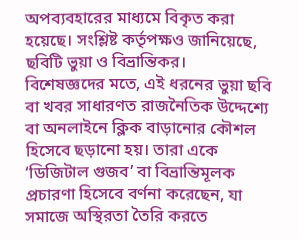অপব্যবহারের মাধ্যমে বিকৃত করা হয়েছে। সংশ্লিষ্ট কর্তৃপক্ষও জানিয়েছে, ছবিটি ভুয়া ও বিভ্রান্তিকর।
বিশেষজ্ঞদের মতে, এই ধরনের ভুয়া ছবি বা খবর সাধারণত রাজনৈতিক উদ্দেশ্যে বা অনলাইনে ক্লিক বাড়ানোর কৌশল হিসেবে ছড়ানো হয়। তারা একে ‘ডিজিটাল গুজব’ বা বিভ্রান্তিমূলক প্রচারণা হিসেবে বর্ণনা করেছেন, যা সমাজে অস্থিরতা তৈরি করতে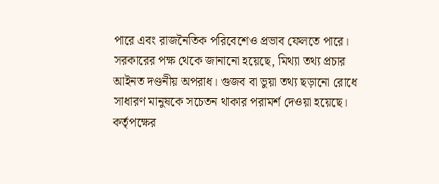পারে এবং রাজনৈতিক পরিবেশেও প্রভাব ফেলতে পারে।
সরকারের পক্ষ থেকে জানানো হয়েছে, মিথ্যা তথ্য প্রচার আইনত দণ্ডনীয় অপরাধ। গুজব বা ভুয়া তথ্য ছড়ানো রোধে সাধারণ মানুষকে সচেতন থাকার পরামর্শ দেওয়া হয়েছে।
কর্তৃপক্ষের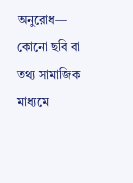অনুরোধ— কোনো ছবি বা তথ্য সামাজিক মাধ্যমে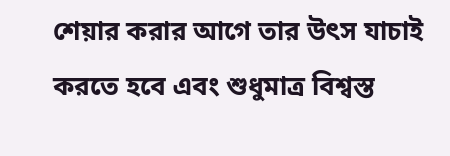শেয়ার করার আগে তার উৎস যাচাই করতে হবে এবং শুধুমাত্র বিশ্বস্ত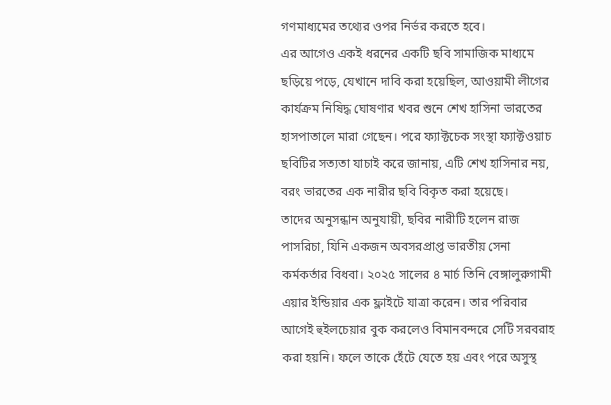গণমাধ্যমের তথ্যের ওপর নির্ভর করতে হবে।
এর আগেও একই ধরনের একটি ছবি সামাজিক মাধ্যমে ছড়িয়ে পড়ে, যেখানে দাবি করা হয়েছিল, আওয়ামী লীগের কার্যক্রম নিষিদ্ধ ঘোষণার খবর শুনে শেখ হাসিনা ভারতের হাসপাতালে মারা গেছেন। পরে ফ্যাক্টচেক সংস্থা ফ্যাক্টওয়াচ ছবিটির সত্যতা যাচাই করে জানায়, এটি শেখ হাসিনার নয়, বরং ভারতের এক নারীর ছবি বিকৃত করা হয়েছে।
তাদের অনুসন্ধান অনুযায়ী, ছবির নারীটি হলেন রাজ পাসরিচা, যিনি একজন অবসরপ্রাপ্ত ভারতীয় সেনা কর্মকর্তার বিধবা। ২০২৫ সালের ৪ মার্চ তিনি বেঙ্গালুরুগামী এয়ার ইন্ডিয়ার এক ফ্লাইটে যাত্রা করেন। তার পরিবার আগেই হুইলচেয়ার বুক করলেও বিমানবন্দরে সেটি সরবরাহ করা হয়নি। ফলে তাকে হেঁটে যেতে হয় এবং পরে অসুস্থ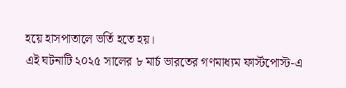হয়ে হাসপাতালে ভর্তি হতে হয়।
এই ঘটনাটি ২০২৫ সালের ৮ মার্চ ভারতের গণমাধ্যম ফার্স্টপোস্ট-এ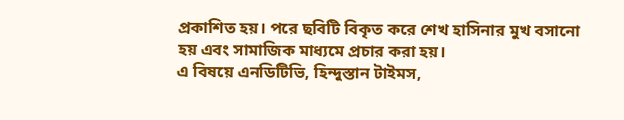প্রকাশিত হয়। পরে ছবিটি বিকৃত করে শেখ হাসিনার মুখ বসানো হয় এবং সামাজিক মাধ্যমে প্রচার করা হয়।
এ বিষয়ে এনডিটিভি, হিন্দুস্তান টাইমস,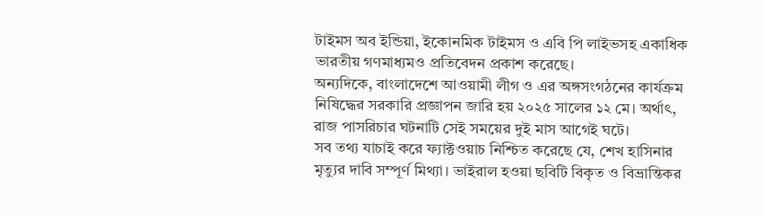টাইমস অব ইন্ডিয়া, ইকোনমিক টাইমস ও এবি পি লাইভসহ একাধিক ভারতীয় গণমাধ্যমও প্রতিবেদন প্রকাশ করেছে।
অন্যদিকে, বাংলাদেশে আওয়ামী লীগ ও এর অঙ্গসংগঠনের কার্যক্রম নিষিদ্ধের সরকারি প্রজ্ঞাপন জারি হয় ২০২৫ সালের ১২ মে। অর্থাৎ, রাজ পাসরিচার ঘটনাটি সেই সময়ের দুই মাস আগেই ঘটে।
সব তথ্য যাচাই করে ফ্যাক্টওয়াচ নিশ্চিত করেছে যে, শেখ হাসিনার মৃত্যুর দাবি সম্পূর্ণ মিথ্যা। ভাইরাল হওয়া ছবিটি বিকৃত ও বিভ্রান্তিকর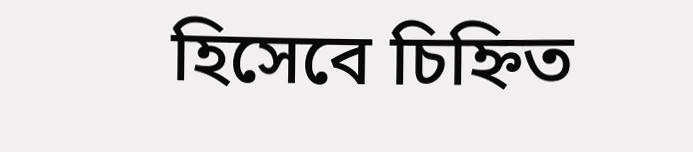হিসেবে চিহ্নিত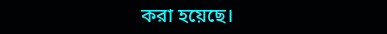করা হয়েছে।